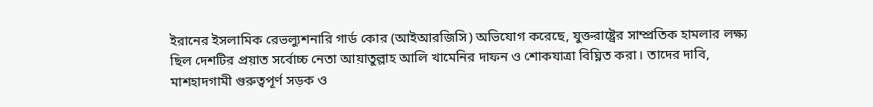ইরানের ইসলামিক রেভল্যুশনারি গার্ড কোর (আইআরজিসি) অভিযোগ করেছে, যুক্তরাষ্ট্রের সাম্প্রতিক হামলার লক্ষ্য ছিল দেশটির প্রয়াত সর্বোচ্চ নেতা আয়াতুল্লাহ আলি খামেনির দাফন ও শোকযাত্রা বিঘ্নিত করা। তাদের দাবি, মাশহাদগামী গুরুত্বপূর্ণ সড়ক ও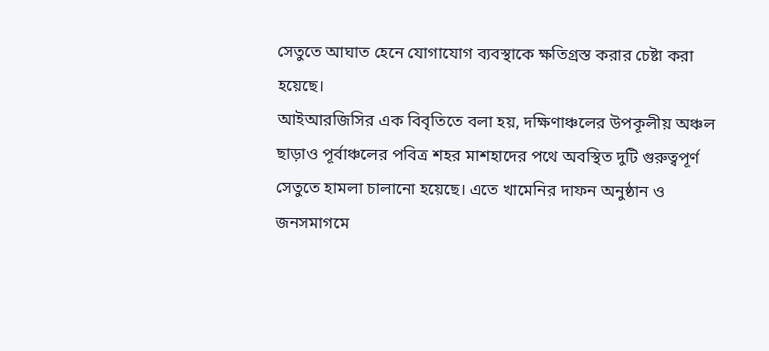সেতুতে আঘাত হেনে যোগাযোগ ব্যবস্থাকে ক্ষতিগ্রস্ত করার চেষ্টা করা হয়েছে।
আইআরজিসির এক বিবৃতিতে বলা হয়, দক্ষিণাঞ্চলের উপকূলীয় অঞ্চল ছাড়াও পূর্বাঞ্চলের পবিত্র শহর মাশহাদের পথে অবস্থিত দুটি গুরুত্বপূর্ণ সেতুতে হামলা চালানো হয়েছে। এতে খামেনির দাফন অনুষ্ঠান ও জনসমাগমে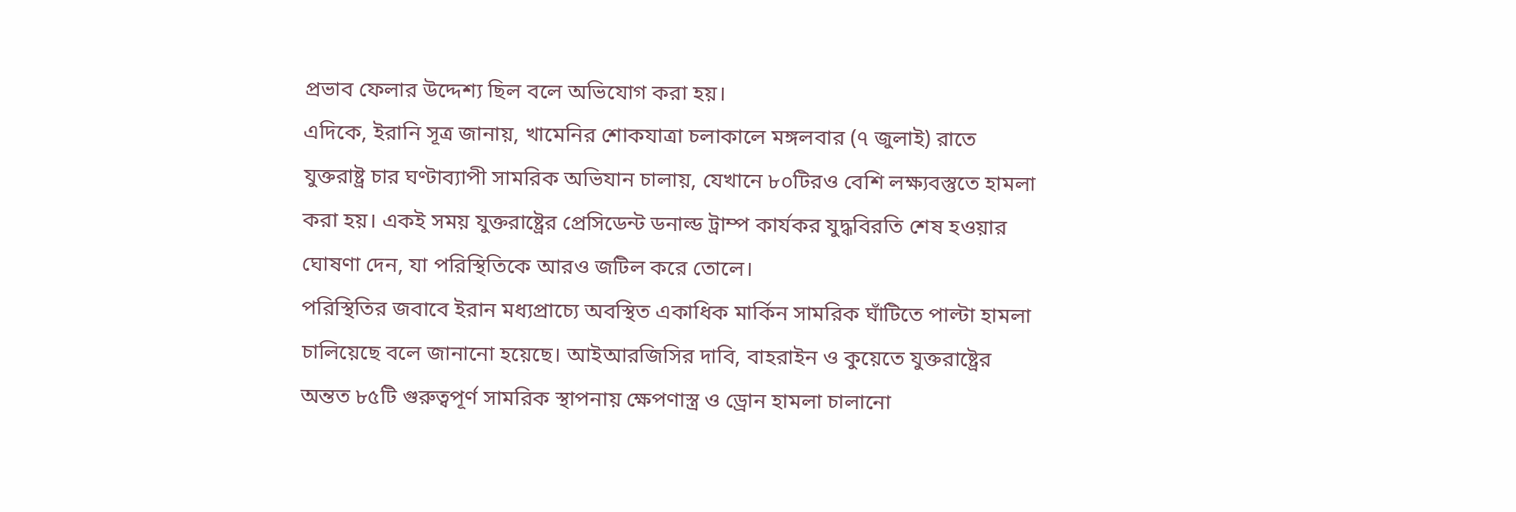প্রভাব ফেলার উদ্দেশ্য ছিল বলে অভিযোগ করা হয়।
এদিকে, ইরানি সূত্র জানায়, খামেনির শোকযাত্রা চলাকালে মঙ্গলবার (৭ জুলাই) রাতে যুক্তরাষ্ট্র চার ঘণ্টাব্যাপী সামরিক অভিযান চালায়, যেখানে ৮০টিরও বেশি লক্ষ্যবস্তুতে হামলা করা হয়। একই সময় যুক্তরাষ্ট্রের প্রেসিডেন্ট ডনাল্ড ট্রাম্প কার্যকর যুদ্ধবিরতি শেষ হওয়ার ঘোষণা দেন, যা পরিস্থিতিকে আরও জটিল করে তোলে।
পরিস্থিতির জবাবে ইরান মধ্যপ্রাচ্যে অবস্থিত একাধিক মার্কিন সামরিক ঘাঁটিতে পাল্টা হামলা চালিয়েছে বলে জানানো হয়েছে। আইআরজিসির দাবি, বাহরাইন ও কুয়েতে যুক্তরাষ্ট্রের অন্তত ৮৫টি গুরুত্বপূর্ণ সামরিক স্থাপনায় ক্ষেপণাস্ত্র ও ড্রোন হামলা চালানো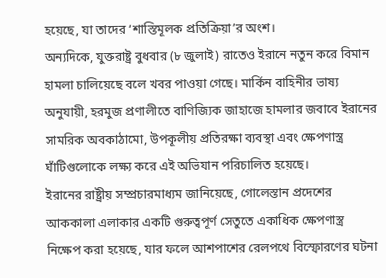হয়েছে, যা তাদের ‘শাস্তিমূলক প্রতিক্রিয়া’র অংশ।
অন্যদিকে, যুক্তরাষ্ট্র বুধবার (৮ জুলাই) রাতেও ইরানে নতুন করে বিমান হামলা চালিয়েছে বলে খবর পাওয়া গেছে। মার্কিন বাহিনীর ভাষ্য অনুযায়ী, হরমুজ প্রণালীতে বাণিজ্যিক জাহাজে হামলার জবাবে ইরানের সামরিক অবকাঠামো, উপকূলীয় প্রতিরক্ষা ব্যবস্থা এবং ক্ষেপণাস্ত্র ঘাঁটিগুলোকে লক্ষ্য করে এই অভিযান পরিচালিত হয়েছে।
ইরানের রাষ্ট্রীয় সম্প্রচারমাধ্যম জানিয়েছে, গোলেস্তান প্রদেশের আককালা এলাকার একটি গুরুত্বপূর্ণ সেতুতে একাধিক ক্ষেপণাস্ত্র নিক্ষেপ করা হয়েছে, যার ফলে আশপাশের রেলপথে বিস্ফোরণের ঘটনা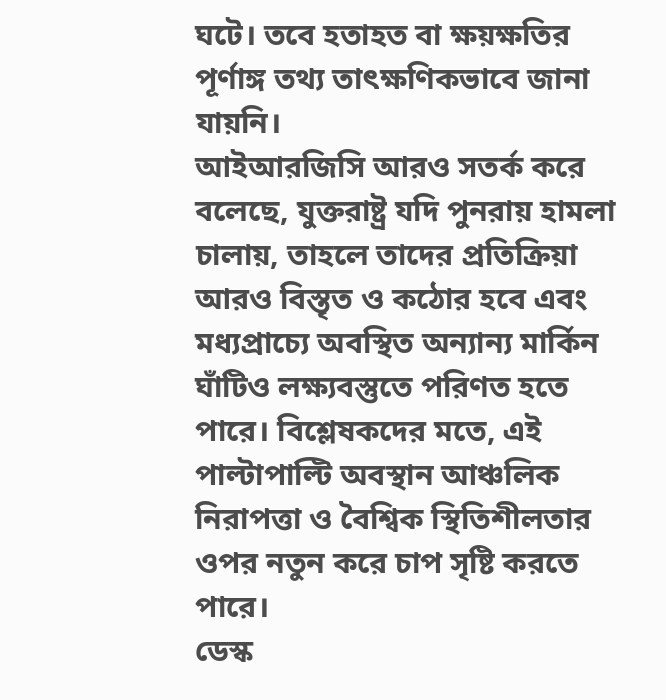ঘটে। তবে হতাহত বা ক্ষয়ক্ষতির পূর্ণাঙ্গ তথ্য তাৎক্ষণিকভাবে জানা যায়নি।
আইআরজিসি আরও সতর্ক করে বলেছে, যুক্তরাষ্ট্র যদি পুনরায় হামলা চালায়, তাহলে তাদের প্রতিক্রিয়া আরও বিস্তৃত ও কঠোর হবে এবং মধ্যপ্রাচ্যে অবস্থিত অন্যান্য মার্কিন ঘাঁটিও লক্ষ্যবস্তুতে পরিণত হতে পারে। বিশ্লেষকদের মতে, এই পাল্টাপাল্টি অবস্থান আঞ্চলিক নিরাপত্তা ও বৈশ্বিক স্থিতিশীলতার ওপর নতুন করে চাপ সৃষ্টি করতে পারে।
ডেস্ক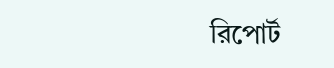রিপোর্ট